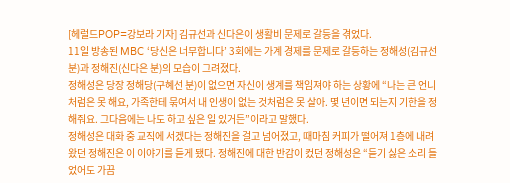[헤럴드POP=강보라 기자] 김규선과 신다은이 생활비 문제로 갈등을 겪었다.
11일 방송된 MBC ‘당신은 너무합니다’ 3회에는 가계 경제를 문제로 갈등하는 정해성(김규선 분)과 정해진(신다은 분)의 모습이 그려졌다.
정해성은 당장 정해당(구혜선 분)이 없으면 자신이 생계를 책임져야 하는 상황에 “나는 큰 언니처럼은 못 해요, 가족한테 묶여서 내 인생이 없는 것처럼은 못 살아. 몇 년이면 되는지 기한을 정해줘요. 그다음에는 나도 하고 싶은 일 있거든”이라고 말했다.
정해성은 대화 중 교직에 서겠다는 정해진을 걸고 넘어졌고, 때마침 커피가 떨어져 1층에 내려왔던 정해진은 이 이야기를 듣게 됐다. 정해진에 대한 반감이 컸던 정해성은 “듣기 싫은 소리 들었어도 가끔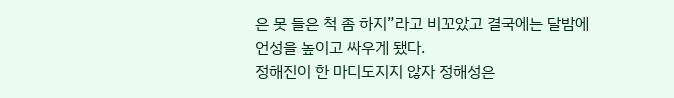은 못 들은 척 좀 하지”라고 비꼬았고 결국에는 달밤에 언성을 높이고 싸우게 됐다.
정해진이 한 마디도지지 않자 정해성은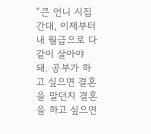“큰 언니 시집간대, 이제부터 내 월급으로 다 같이 살아야 돼. 공부가 하고 싶으면 결혼을 말던지 결혼을 하고 싶으면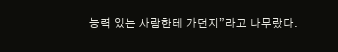능력 있는 사람한테 가던지”라고 나무랐다.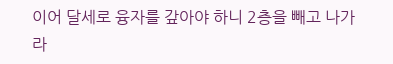이어 달세로 융자를 갚아야 하니 2층을 빼고 나가라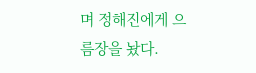며 정해진에게 으름장을 놨다.